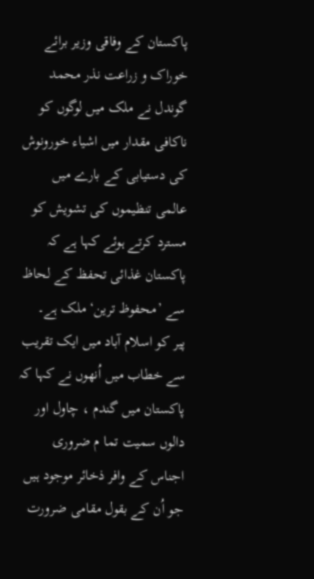پاکستان کے وفاقی وزیر برائے خوراک و زراعت نذر محمد گوندل نے ملک میں لوگوں کو ناکافی مقدار میں اشیاء خورونوش کی دستیابی کے بارے میں عالمی تنظیموں کی تشویش کو مسترد کرتے ہوئے کہا ہے کہ پاکستان غذائی تحفظ کے لحاظ سے ’محفوظ ترین‘ ملک ہے۔
پیر کو اسلام آباد میں ایک تقریب سے خطاب میں اُنھوں نے کہا کہ پاکستان میں گندم ، چاول اور دالوں سمیت تما م ضروری اجناس کے وافر ذخائر موجود ہیں جو اُن کے بقول مقامی ضرورت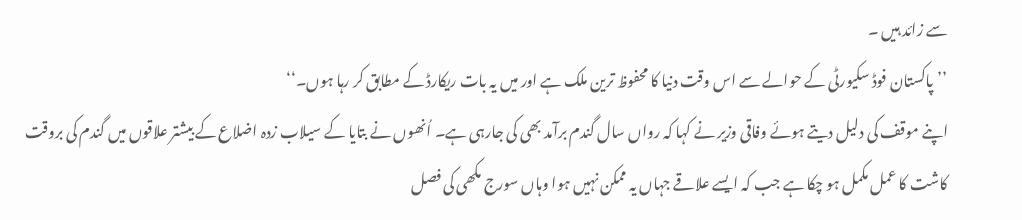سے زائد ہیں ۔
’’پاکستان فوڈ سکیورٹی کے حوالے سے اس وقت دنیا کا محفوظ ترین ملک ہے اور میں یہ بات ریکارڈ کے مطابق کر رہا ہوں۔‘‘
اپنے موقف کی دلیل دیتے ہوئے وفاقی وزیر نے کہا کہ رواں سال گندم برآمد بھی کی جارہی ہے۔ اُنھوں نے بتایا کے سیلاب زدہ اضلاع کے بیشتر علاقوں میں گندم کی بروقت کاشت کا عمل مکمل ہو چکا ہے جب کہ ایسے علاقے جہاں یہ ممکن نہیں ہوا وہاں سورج مکھی کی فصل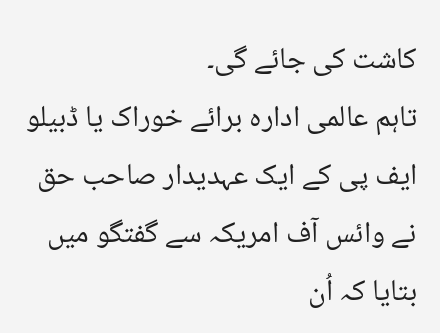کاشت کی جائے گی۔
تاہم عالمی ادارہ برائے خوراک یا ڈبیلو ایف پی کے ایک عہدیدار صاحب حق نے وائس آف امریکہ سے گفتگو میں بتایا کہ اُن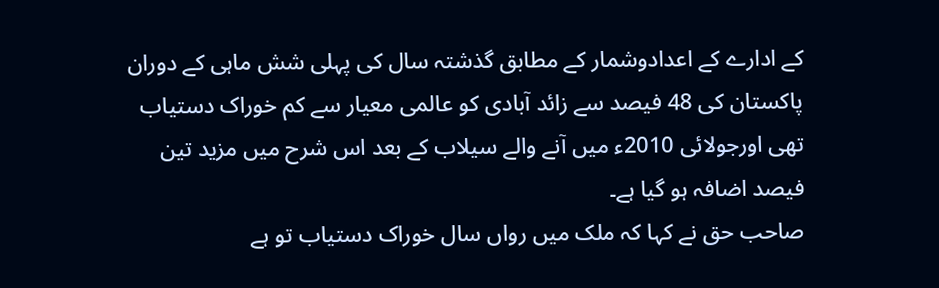کے ادارے کے اعدادوشمار کے مطابق گذشتہ سال کی پہلی شش ماہی کے دوران پاکستان کی 48 فیصد سے زائد آبادی کو عالمی معیار سے کم خوراک دستیاب تھی اورجولائی 2010ء میں آنے والے سیلاب کے بعد اس شرح میں مزید تین فیصد اضافہ ہو گیا ہے۔
صاحب حق نے کہا کہ ملک میں رواں سال خوراک دستیاب تو ہے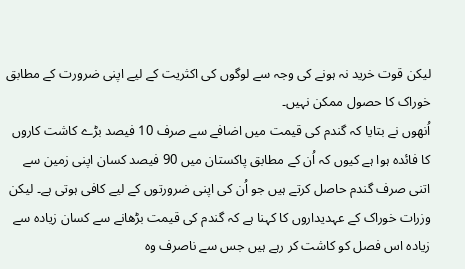لیکن قوت خرید نہ ہونے کی وجہ سے لوگوں کی اکثریت کے لیے اپنی ضرورت کے مطابق خوراک کا حصول ممکن نہیں۔
اُنھوں نے بتایا کہ گندم کی قیمت میں اضافے سے صرف 10 فیصد بڑے کاشت کاروں کا فائدہ ہوا ہے کیوں کہ اُن کے مطابق پاکستان میں 90 فیصد کسان اپنی زمین سے اتنی صرف گندم حاصل کرتے ہیں جو اُن کی اپنی ضرورتوں کے لیے کافی ہوتی ہے۔ لیکن وزرات خوراک کے عہدیداروں کا کہنا ہے کہ گندم کی قیمت بڑھانے سے کسان زیادہ سے زیادہ اس فصل کو کاشت کر رہے ہیں جس سے ناصرف وہ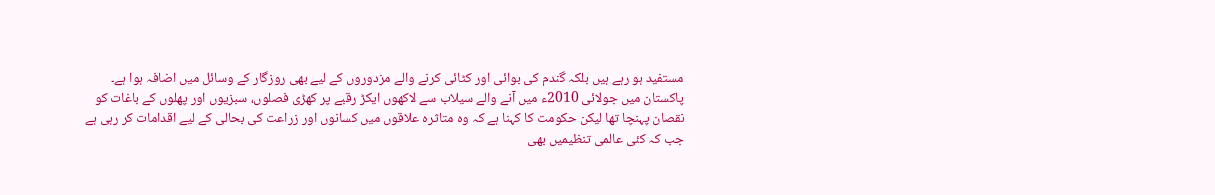مستفید ہو رہے ہیں بلکہ گندم کی بوائی اور کٹائی کرنے والے مزدوروں کے لیے بھی روزگار کے وسائل میں اضافہ ہوا ہے۔
پاکستان میں جولائی 2010ء میں آنے والے سیلاب سے لاکھوں ایکڑ رقبے پر کھڑی فصلوں، سبزیوں اور پھلوں کے باغات کو نقصان پہنچا تھا لیکن حکومت کا کہنا ہے کہ وہ متاثرہ علاقوں میں کسانوں اور زراعت کی بحالی کے لیے اقدامات کر رہی ہے جب کہ کئی عالمی تنظیمیں بھی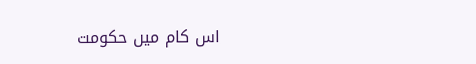اس کام میں حکومت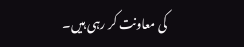کی معاونت کر رہی ہیں۔